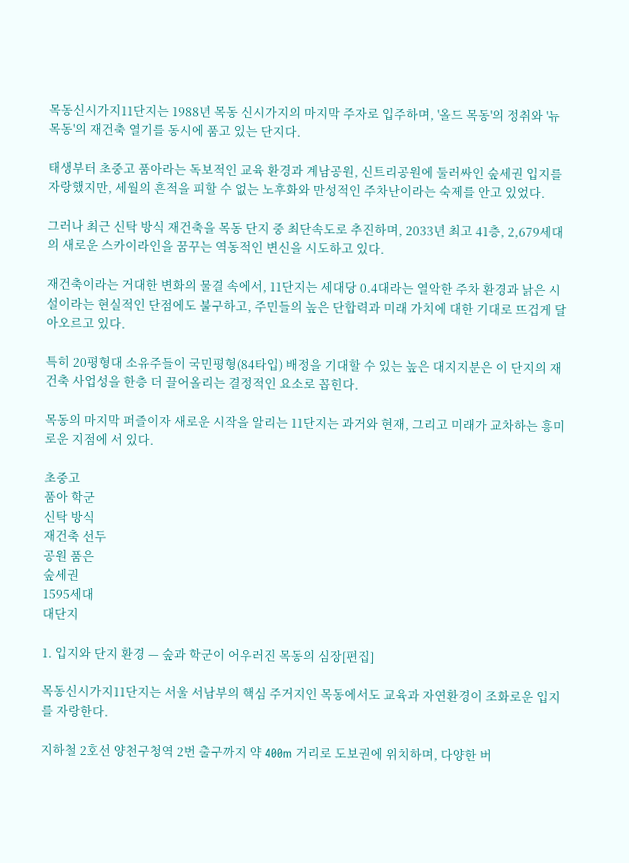목동신시가지11단지는 1988년 목동 신시가지의 마지막 주자로 입주하며, '올드 목동'의 정취와 '뉴 목동'의 재건축 열기를 동시에 품고 있는 단지다.

태생부터 초중고 품아라는 독보적인 교육 환경과 계남공원, 신트리공원에 둘러싸인 숲세권 입지를 자랑했지만, 세월의 흔적을 피할 수 없는 노후화와 만성적인 주차난이라는 숙제를 안고 있었다.

그러나 최근 신탁 방식 재건축을 목동 단지 중 최단속도로 추진하며, 2033년 최고 41층, 2,679세대의 새로운 스카이라인을 꿈꾸는 역동적인 변신을 시도하고 있다.

재건축이라는 거대한 변화의 물결 속에서, 11단지는 세대당 0.4대라는 열악한 주차 환경과 낡은 시설이라는 현실적인 단점에도 불구하고, 주민들의 높은 단합력과 미래 가치에 대한 기대로 뜨겁게 달아오르고 있다.

특히 20평형대 소유주들이 국민평형(84타입) 배정을 기대할 수 있는 높은 대지지분은 이 단지의 재건축 사업성을 한층 더 끌어올리는 결정적인 요소로 꼽힌다.

목동의 마지막 퍼즐이자 새로운 시작을 알리는 11단지는 과거와 현재, 그리고 미래가 교차하는 흥미로운 지점에 서 있다.

초중고
품아 학군
신탁 방식
재건축 선두
공원 품은
숲세권
1595세대
대단지

1. 입지와 단지 환경 — 숲과 학군이 어우러진 목동의 심장[편집]

목동신시가지11단지는 서울 서남부의 핵심 주거지인 목동에서도 교육과 자연환경이 조화로운 입지를 자랑한다.

지하철 2호선 양천구청역 2번 출구까지 약 400m 거리로 도보권에 위치하며, 다양한 버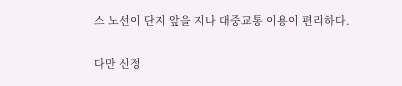스 노선이 단지 앞을 지나 대중교통 이용이 편리하다.

다만 신정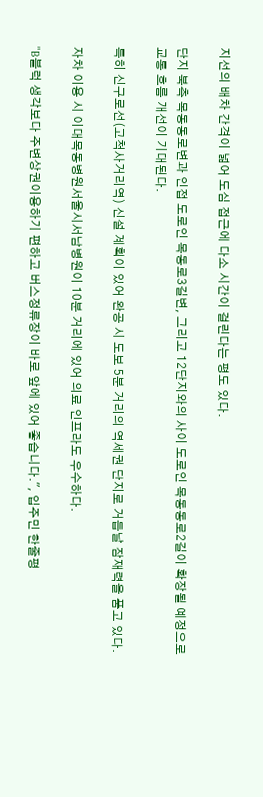지선의 배차 간격이 넓어 도심 접근에 다소 시간이 걸린다는 평도 있다.

단지 북측 목동동로변과 인접 도로인 목동로3길변, 그리고 12단지와의 사이 도로인 목동동로2길이 확장될 예정으로 교통 흐름 개선이 기대된다.

특히 신구로선(고척사거리역) 신설 계획이 있어 완공 시 도보 5분 거리의 역세권 단지로 거듭날 잠재력을 품고 있다.

자차 이용 시 이대목동병원서울시서남병원이 10분 거리에 있어 의료 인프라도 우수하다.

"B블럭 생각보다 주변상권이용하기 편하고 버스정류장이 바로 앞에 있어 좋습니다.", 입주민 한줄평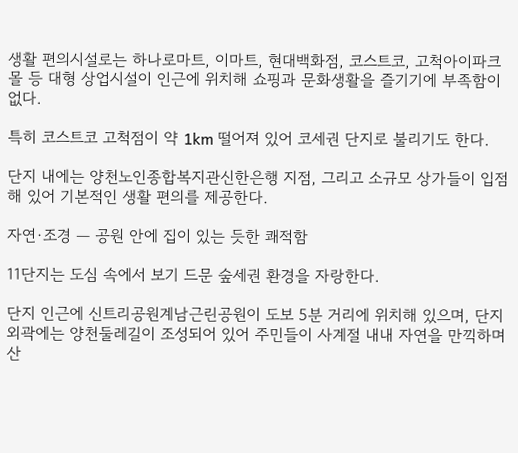생활 편의시설로는 하나로마트, 이마트, 현대백화점, 코스트코, 고척아이파크몰 등 대형 상업시설이 인근에 위치해 쇼핑과 문화생활을 즐기기에 부족함이 없다.

특히 코스트코 고척점이 약 1km 떨어져 있어 코세권 단지로 불리기도 한다.

단지 내에는 양천노인종합복지관신한은행 지점, 그리고 소규모 상가들이 입점해 있어 기본적인 생활 편의를 제공한다.

자연·조경 — 공원 안에 집이 있는 듯한 쾌적함

11단지는 도심 속에서 보기 드문 숲세권 환경을 자랑한다.

단지 인근에 신트리공원계남근린공원이 도보 5분 거리에 위치해 있으며, 단지 외곽에는 양천둘레길이 조성되어 있어 주민들이 사계절 내내 자연을 만끽하며 산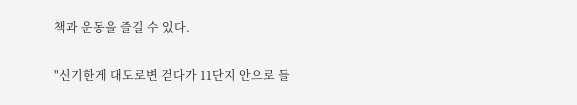책과 운동을 즐길 수 있다.

"신기한게 대도로변 걷다가 11단지 안으로 들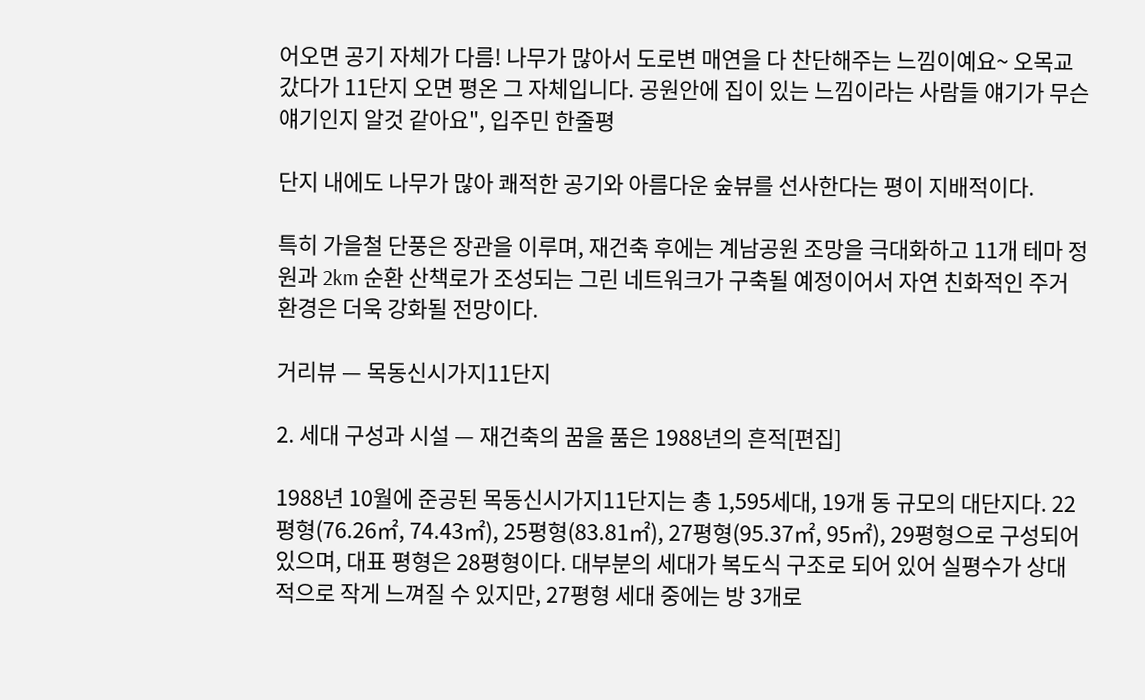어오면 공기 자체가 다름! 나무가 많아서 도로변 매연을 다 찬단해주는 느낌이예요~ 오목교 갔다가 11단지 오면 평온 그 자체입니다. 공원안에 집이 있는 느낌이라는 사람들 얘기가 무슨얘기인지 알것 같아요", 입주민 한줄평

단지 내에도 나무가 많아 쾌적한 공기와 아름다운 숲뷰를 선사한다는 평이 지배적이다.

특히 가을철 단풍은 장관을 이루며, 재건축 후에는 계남공원 조망을 극대화하고 11개 테마 정원과 2km 순환 산책로가 조성되는 그린 네트워크가 구축될 예정이어서 자연 친화적인 주거 환경은 더욱 강화될 전망이다.

거리뷰 — 목동신시가지11단지

2. 세대 구성과 시설 — 재건축의 꿈을 품은 1988년의 흔적[편집]

1988년 10월에 준공된 목동신시가지11단지는 총 1,595세대, 19개 동 규모의 대단지다. 22평형(76.26㎡, 74.43㎡), 25평형(83.81㎡), 27평형(95.37㎡, 95㎡), 29평형으로 구성되어 있으며, 대표 평형은 28평형이다. 대부분의 세대가 복도식 구조로 되어 있어 실평수가 상대적으로 작게 느껴질 수 있지만, 27평형 세대 중에는 방 3개로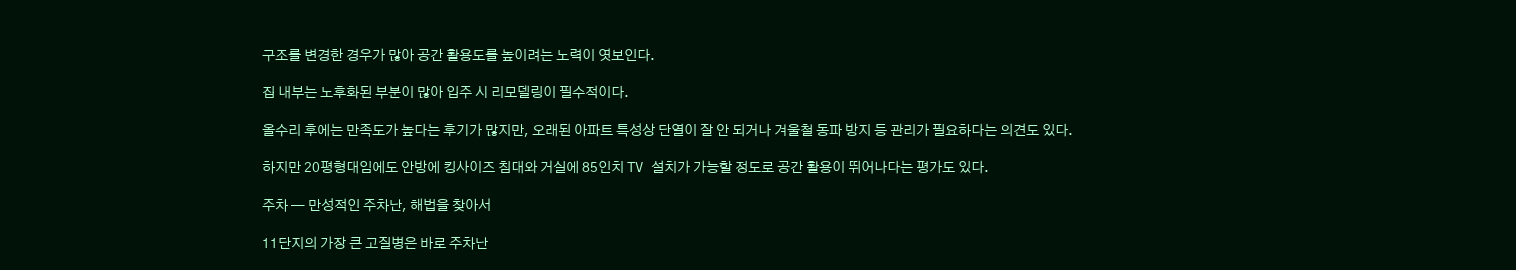구조를 변경한 경우가 많아 공간 활용도를 높이려는 노력이 엿보인다.

집 내부는 노후화된 부분이 많아 입주 시 리모델링이 필수적이다.

올수리 후에는 만족도가 높다는 후기가 많지만, 오래된 아파트 특성상 단열이 잘 안 되거나 겨울철 동파 방지 등 관리가 필요하다는 의견도 있다.

하지만 20평형대임에도 안방에 킹사이즈 침대와 거실에 85인치 TV 설치가 가능할 정도로 공간 활용이 뛰어나다는 평가도 있다.

주차 — 만성적인 주차난, 해법을 찾아서

11단지의 가장 큰 고질병은 바로 주차난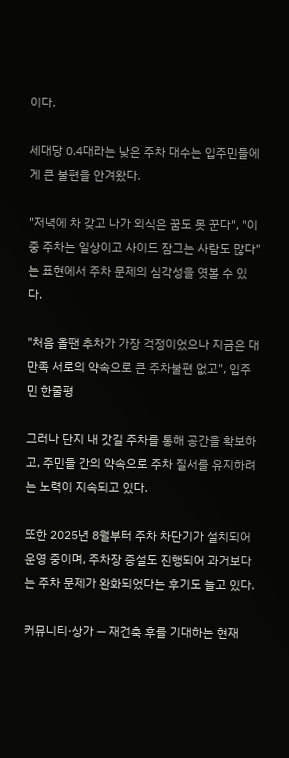이다.

세대당 0.4대라는 낮은 주차 대수는 입주민들에게 큰 불편을 안겨왔다.

"저녁에 차 갖고 나가 외식은 꿈도 못 꾼다", "이중 주차는 일상이고 사이드 잠그는 사람도 많다"는 표현에서 주차 문제의 심각성을 엿볼 수 있다.

"처음 올땐 추차가 가장 걱정이었으나 지금은 대만족 서로의 약속으로 큰 주차불편 없고", 입주민 한줄평

그러나 단지 내 갓길 주차를 통해 공간을 확보하고, 주민들 간의 약속으로 주차 질서를 유지하려는 노력이 지속되고 있다.

또한 2025년 8월부터 주차 차단기가 설치되어 운영 중이며, 주차장 증설도 진행되어 과거보다는 주차 문제가 완화되었다는 후기도 늘고 있다.

커뮤니티·상가 — 재건축 후를 기대하는 현재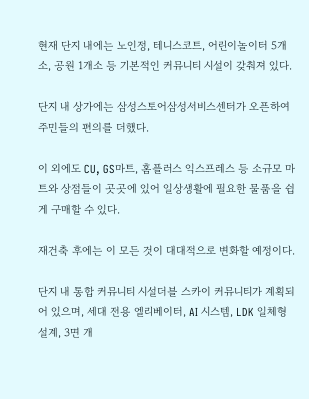현재 단지 내에는 노인정, 테니스코트, 어린이놀이터 5개소, 공원 1개소 등 기본적인 커뮤니티 시설이 갖춰져 있다.

단지 내 상가에는 삼성스토어삼성서비스센터가 오픈하여 주민들의 편의를 더했다.

이 외에도 CU, GS마트, 홈플러스 익스프레스 등 소규모 마트와 상점들이 곳곳에 있어 일상생활에 필요한 물품을 쉽게 구매할 수 있다.

재건축 후에는 이 모든 것이 대대적으로 변화할 예정이다.

단지 내 통합 커뮤니티 시설더블 스카이 커뮤니티가 계획되어 있으며, 세대 전용 엘리베이터, AI 시스템, LDK 일체형 설계, 3면 개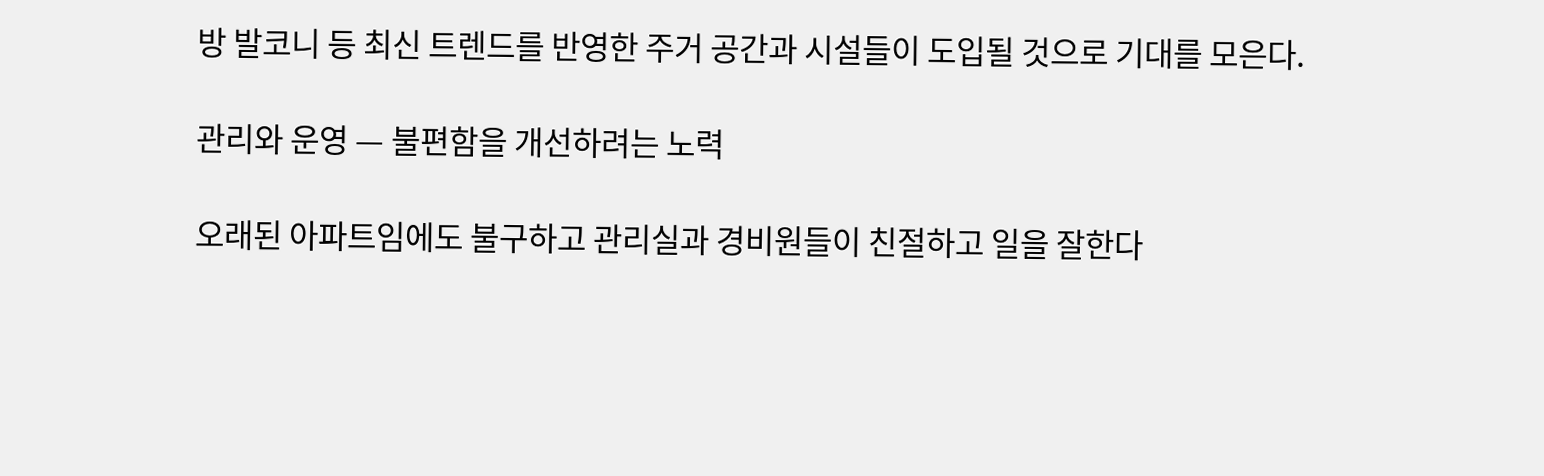방 발코니 등 최신 트렌드를 반영한 주거 공간과 시설들이 도입될 것으로 기대를 모은다.

관리와 운영 — 불편함을 개선하려는 노력

오래된 아파트임에도 불구하고 관리실과 경비원들이 친절하고 일을 잘한다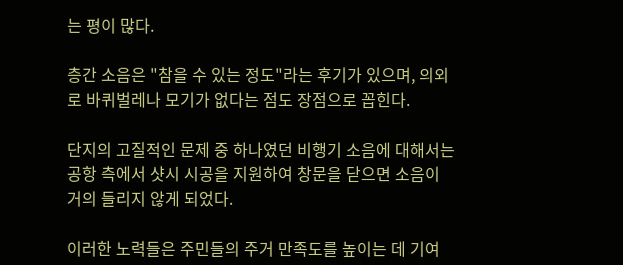는 평이 많다.

층간 소음은 "참을 수 있는 정도"라는 후기가 있으며, 의외로 바퀴벌레나 모기가 없다는 점도 장점으로 꼽힌다.

단지의 고질적인 문제 중 하나였던 비행기 소음에 대해서는 공항 측에서 샷시 시공을 지원하여 창문을 닫으면 소음이 거의 들리지 않게 되었다.

이러한 노력들은 주민들의 주거 만족도를 높이는 데 기여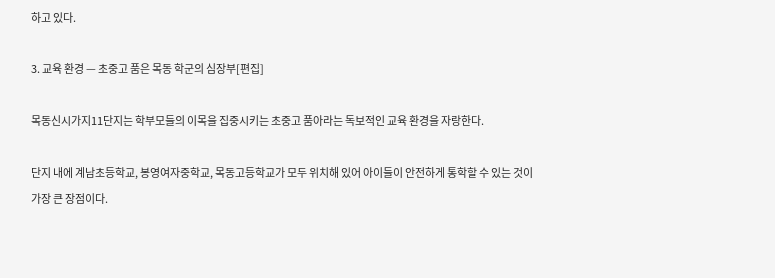하고 있다.

3. 교육 환경 — 초중고 품은 목동 학군의 심장부[편집]

목동신시가지11단지는 학부모들의 이목을 집중시키는 초중고 품아라는 독보적인 교육 환경을 자랑한다.

단지 내에 계남초등학교, 봉영여자중학교, 목동고등학교가 모두 위치해 있어 아이들이 안전하게 통학할 수 있는 것이 가장 큰 장점이다.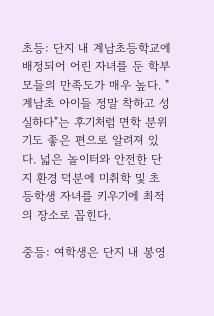초등: 단지 내 계남초등학교에 배정되어 어린 자녀를 둔 학부모들의 만족도가 매우 높다. "계남초 아이들 정말 착하고 성실하다"는 후기처럼 면학 분위기도 좋은 편으로 알려져 있다. 넓은 놀이터와 안전한 단지 환경 덕분에 미취학 및 초등학생 자녀를 키우기에 최적의 장소로 꼽힌다.

중등: 여학생은 단지 내 봉영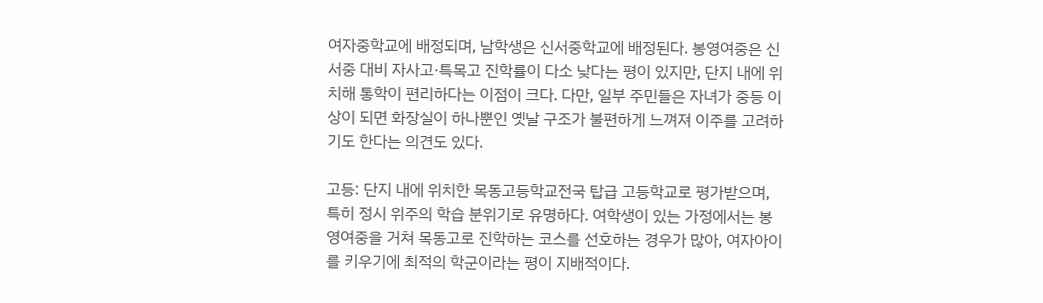여자중학교에 배정되며, 남학생은 신서중학교에 배정된다. 봉영여중은 신서중 대비 자사고·특목고 진학률이 다소 낮다는 평이 있지만, 단지 내에 위치해 통학이 편리하다는 이점이 크다. 다만, 일부 주민들은 자녀가 중등 이상이 되면 화장실이 하나뿐인 옛날 구조가 불편하게 느껴져 이주를 고려하기도 한다는 의견도 있다.

고등: 단지 내에 위치한 목동고등학교전국 탑급 고등학교로 평가받으며, 특히 정시 위주의 학습 분위기로 유명하다. 여학생이 있는 가정에서는 봉영여중을 거쳐 목동고로 진학하는 코스를 선호하는 경우가 많아, 여자아이를 키우기에 최적의 학군이라는 평이 지배적이다.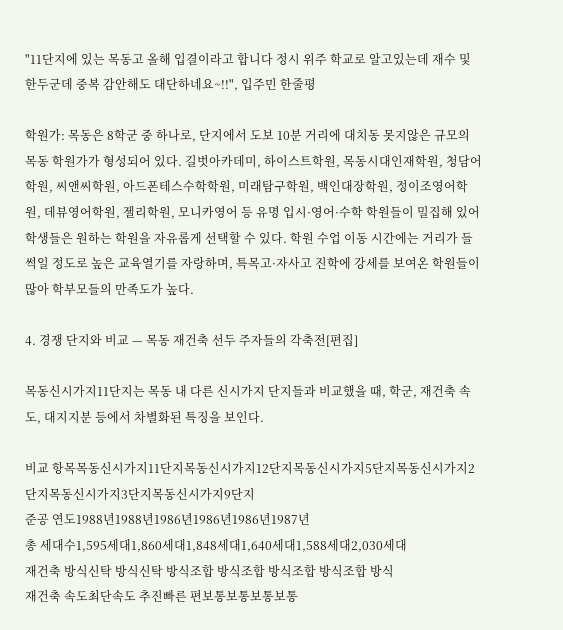"11단지에 있는 목동고 올해 입결이라고 합니다 정시 위주 학교로 알고있는데 재수 및 한두군데 중복 감안해도 대단하네요~!!", 입주민 한줄평

학원가: 목동은 8학군 중 하나로, 단지에서 도보 10분 거리에 대치동 못지않은 규모의 목동 학원가가 형성되어 있다. 길벗아카데미, 하이스트학원, 목동시대인재학원, 청담어학원, 씨앤씨학원, 아드폰테스수학학원, 미래탐구학원, 백인대장학원, 정이조영어학원, 데뷰영어학원, 젤리학원, 모니카영어 등 유명 입시·영어·수학 학원들이 밀집해 있어 학생들은 원하는 학원을 자유롭게 선택할 수 있다. 학원 수업 이동 시간에는 거리가 들썩일 정도로 높은 교육열기를 자랑하며, 특목고·자사고 진학에 강세를 보여온 학원들이 많아 학부모들의 만족도가 높다.

4. 경쟁 단지와 비교 — 목동 재건축 선두 주자들의 각축전[편집]

목동신시가지11단지는 목동 내 다른 신시가지 단지들과 비교했을 때, 학군, 재건축 속도, 대지지분 등에서 차별화된 특징을 보인다.

비교 항목목동신시가지11단지목동신시가지12단지목동신시가지5단지목동신시가지2단지목동신시가지3단지목동신시가지9단지
준공 연도1988년1988년1986년1986년1986년1987년
총 세대수1,595세대1,860세대1,848세대1,640세대1,588세대2,030세대
재건축 방식신탁 방식신탁 방식조합 방식조합 방식조합 방식조합 방식
재건축 속도최단속도 추진빠른 편보통보통보통보통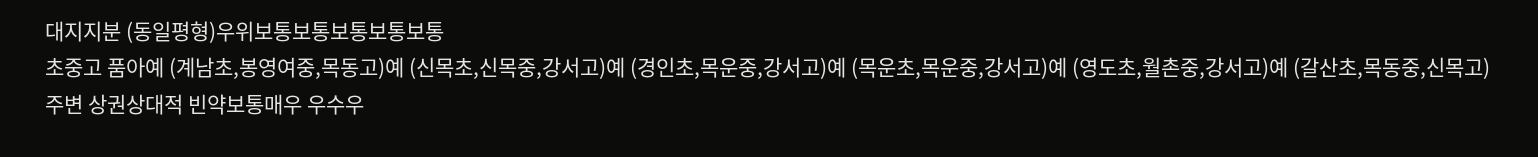대지지분 (동일평형)우위보통보통보통보통보통
초중고 품아예 (계남초,봉영여중,목동고)예 (신목초,신목중,강서고)예 (경인초,목운중,강서고)예 (목운초,목운중,강서고)예 (영도초,월촌중,강서고)예 (갈산초,목동중,신목고)
주변 상권상대적 빈약보통매우 우수우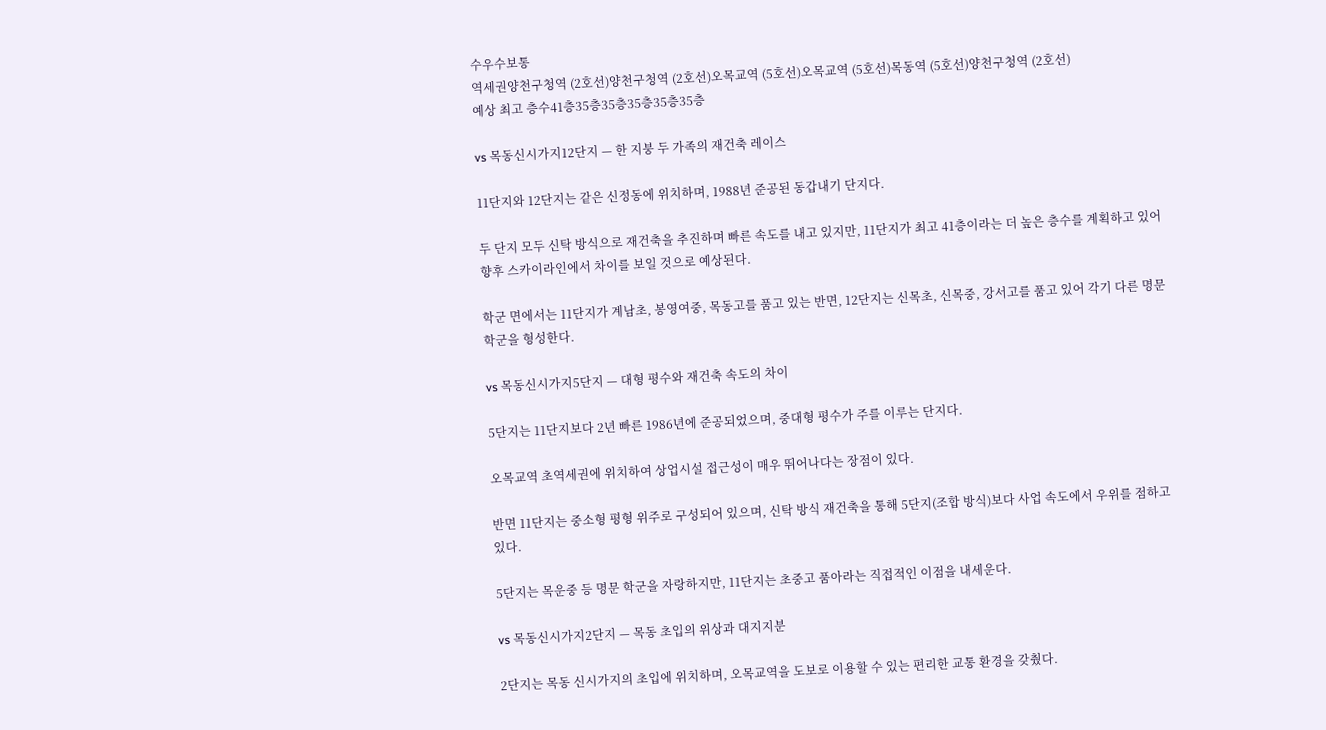수우수보통
역세권양천구청역 (2호선)양천구청역 (2호선)오목교역 (5호선)오목교역 (5호선)목동역 (5호선)양천구청역 (2호선)
예상 최고 층수41층35층35층35층35층35층

vs 목동신시가지12단지 — 한 지붕 두 가족의 재건축 레이스

11단지와 12단지는 같은 신정동에 위치하며, 1988년 준공된 동갑내기 단지다.

두 단지 모두 신탁 방식으로 재건축을 추진하며 빠른 속도를 내고 있지만, 11단지가 최고 41층이라는 더 높은 층수를 계획하고 있어 향후 스카이라인에서 차이를 보일 것으로 예상된다.

학군 면에서는 11단지가 계남초, 봉영여중, 목동고를 품고 있는 반면, 12단지는 신목초, 신목중, 강서고를 품고 있어 각기 다른 명문 학군을 형성한다.

vs 목동신시가지5단지 — 대형 평수와 재건축 속도의 차이

5단지는 11단지보다 2년 빠른 1986년에 준공되었으며, 중대형 평수가 주를 이루는 단지다.

오목교역 초역세권에 위치하여 상업시설 접근성이 매우 뛰어나다는 장점이 있다.

반면 11단지는 중소형 평형 위주로 구성되어 있으며, 신탁 방식 재건축을 통해 5단지(조합 방식)보다 사업 속도에서 우위를 점하고 있다.

5단지는 목운중 등 명문 학군을 자랑하지만, 11단지는 초중고 품아라는 직접적인 이점을 내세운다.

vs 목동신시가지2단지 — 목동 초입의 위상과 대지지분

2단지는 목동 신시가지의 초입에 위치하며, 오목교역을 도보로 이용할 수 있는 편리한 교통 환경을 갖췄다.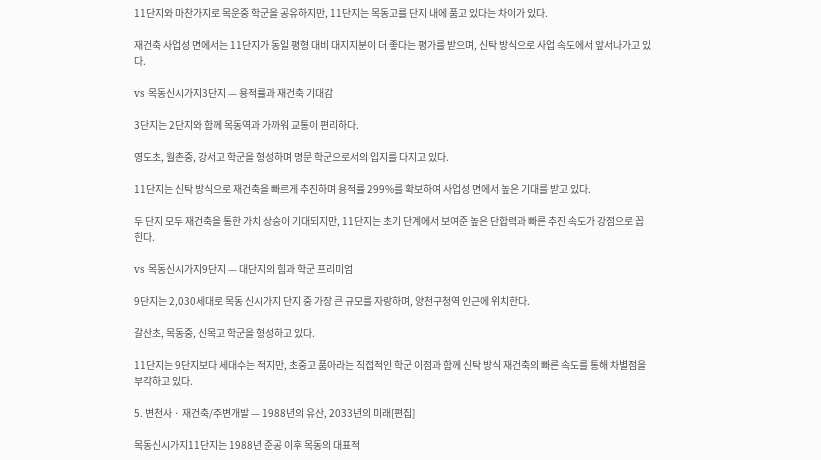11단지와 마찬가지로 목운중 학군을 공유하지만, 11단지는 목동고를 단지 내에 품고 있다는 차이가 있다.

재건축 사업성 면에서는 11단지가 동일 평형 대비 대지지분이 더 좋다는 평가를 받으며, 신탁 방식으로 사업 속도에서 앞서나가고 있다.

vs 목동신시가지3단지 — 용적률과 재건축 기대감

3단지는 2단지와 함께 목동역과 가까워 교통이 편리하다.

영도초, 월촌중, 강서고 학군을 형성하며 명문 학군으로서의 입지를 다지고 있다.

11단지는 신탁 방식으로 재건축을 빠르게 추진하며 용적률 299%를 확보하여 사업성 면에서 높은 기대를 받고 있다.

두 단지 모두 재건축을 통한 가치 상승이 기대되지만, 11단지는 초기 단계에서 보여준 높은 단합력과 빠른 추진 속도가 강점으로 꼽힌다.

vs 목동신시가지9단지 — 대단지의 힘과 학군 프리미엄

9단지는 2,030세대로 목동 신시가지 단지 중 가장 큰 규모를 자랑하며, 양천구청역 인근에 위치한다.

갈산초, 목동중, 신목고 학군을 형성하고 있다.

11단지는 9단지보다 세대수는 적지만, 초중고 품아라는 직접적인 학군 이점과 함께 신탁 방식 재건축의 빠른 속도를 통해 차별점을 부각하고 있다.

5. 변천사 · 재건축/주변개발 — 1988년의 유산, 2033년의 미래[편집]

목동신시가지11단지는 1988년 준공 이후 목동의 대표적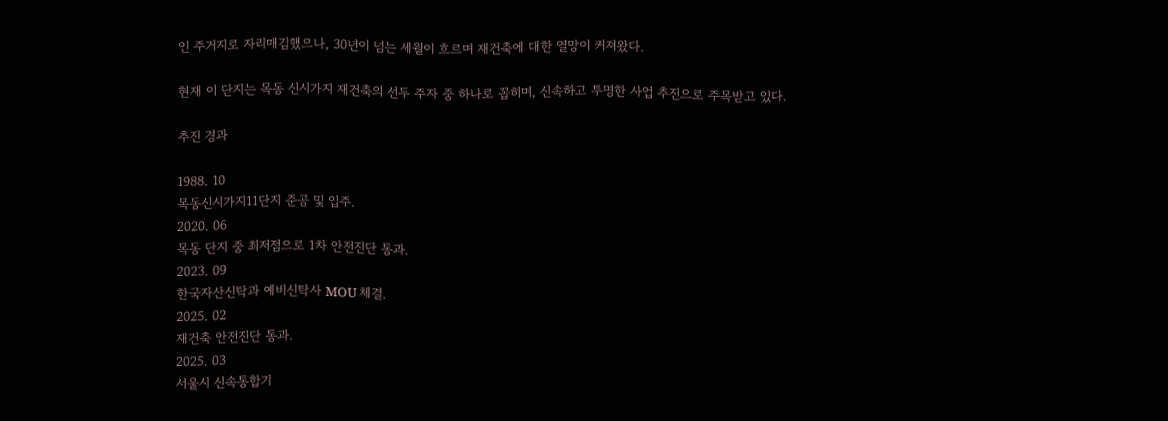인 주거지로 자리매김했으나, 30년이 넘는 세월이 흐르며 재건축에 대한 열망이 커져왔다.

현재 이 단지는 목동 신시가지 재건축의 선두 주자 중 하나로 꼽히며, 신속하고 투명한 사업 추진으로 주목받고 있다.

추진 경과

1988. 10
목동신시가지11단지 준공 및 입주.
2020. 06
목동 단지 중 최저점으로 1차 안전진단 통과.
2023. 09
한국자산신탁과 예비신탁사 MOU 체결.
2025. 02
재건축 안전진단 통과.
2025. 03
서울시 신속통합기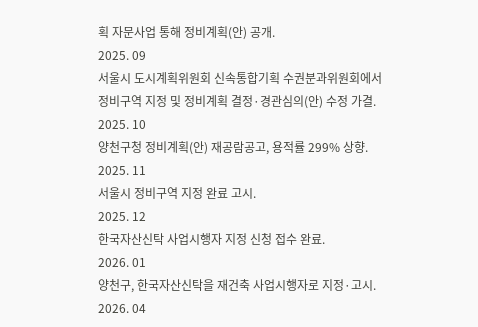획 자문사업 통해 정비계획(안) 공개.
2025. 09
서울시 도시계획위원회 신속통합기획 수권분과위원회에서 정비구역 지정 및 정비계획 결정·경관심의(안) 수정 가결.
2025. 10
양천구청 정비계획(안) 재공람공고, 용적률 299% 상향.
2025. 11
서울시 정비구역 지정 완료 고시.
2025. 12
한국자산신탁 사업시행자 지정 신청 접수 완료.
2026. 01
양천구, 한국자산신탁을 재건축 사업시행자로 지정·고시.
2026. 04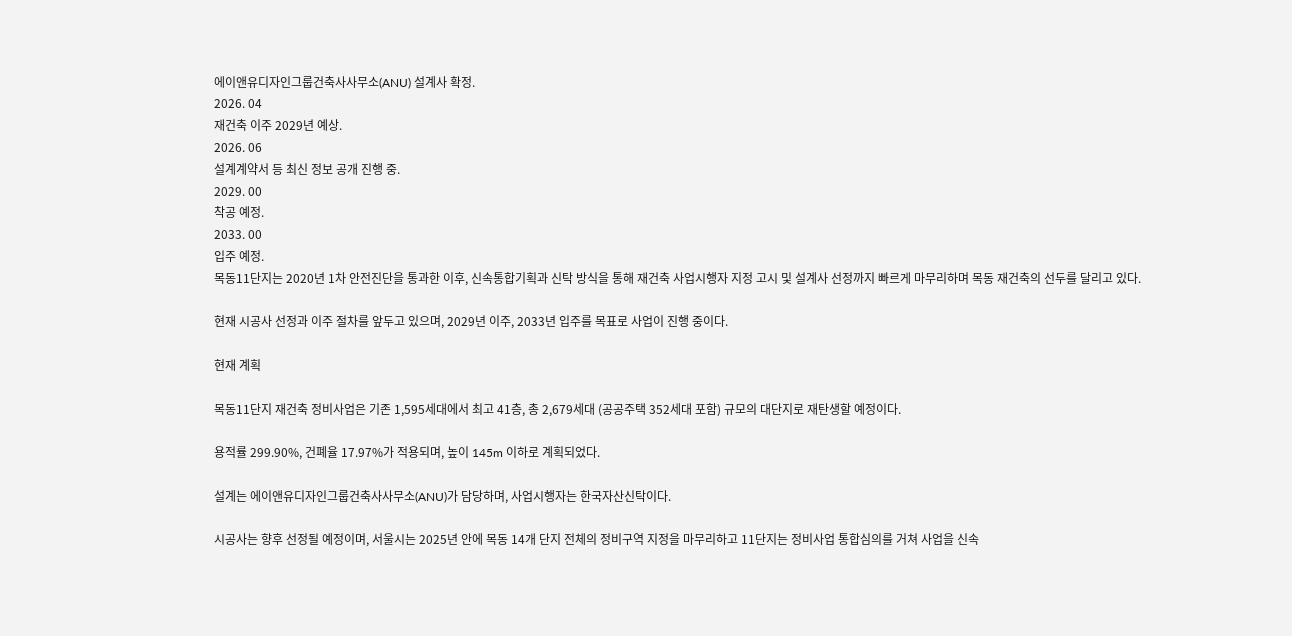에이앤유디자인그룹건축사사무소(ANU) 설계사 확정.
2026. 04
재건축 이주 2029년 예상.
2026. 06
설계계약서 등 최신 정보 공개 진행 중.
2029. 00
착공 예정.
2033. 00
입주 예정.
목동11단지는 2020년 1차 안전진단을 통과한 이후, 신속통합기획과 신탁 방식을 통해 재건축 사업시행자 지정 고시 및 설계사 선정까지 빠르게 마무리하며 목동 재건축의 선두를 달리고 있다.

현재 시공사 선정과 이주 절차를 앞두고 있으며, 2029년 이주, 2033년 입주를 목표로 사업이 진행 중이다.

현재 계획

목동11단지 재건축 정비사업은 기존 1,595세대에서 최고 41층, 총 2,679세대 (공공주택 352세대 포함) 규모의 대단지로 재탄생할 예정이다.

용적률 299.90%, 건폐율 17.97%가 적용되며, 높이 145m 이하로 계획되었다.

설계는 에이앤유디자인그룹건축사사무소(ANU)가 담당하며, 사업시행자는 한국자산신탁이다.

시공사는 향후 선정될 예정이며, 서울시는 2025년 안에 목동 14개 단지 전체의 정비구역 지정을 마무리하고 11단지는 정비사업 통합심의를 거쳐 사업을 신속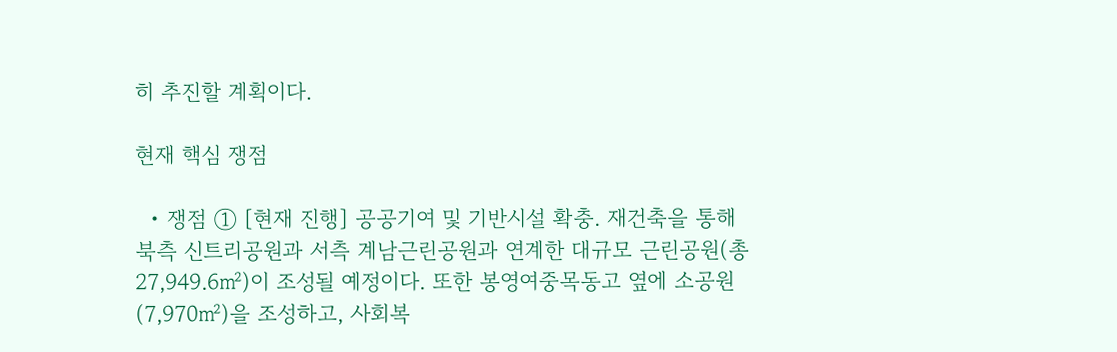히 추진할 계획이다.

현재 핵심 쟁점

  • 쟁점 ① [현재 진행] 공공기여 및 기반시설 확충. 재건축을 통해 북측 신트리공원과 서측 계남근린공원과 연계한 대규모 근린공원(총 27,949.6㎡)이 조성될 예정이다. 또한 봉영여중목동고 옆에 소공원(7,970㎡)을 조성하고, 사회복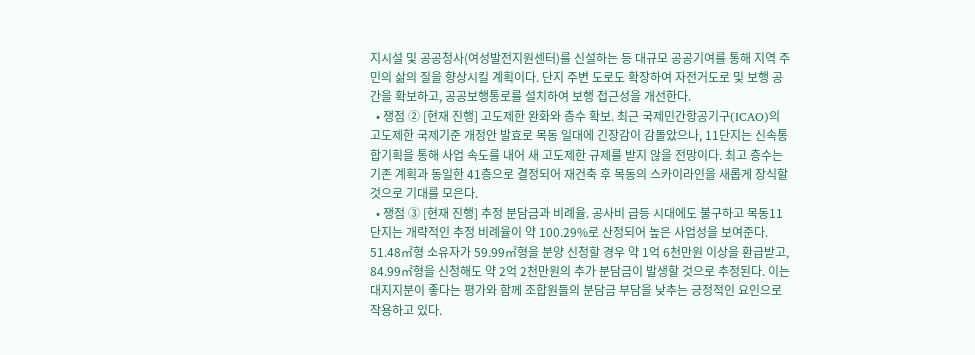지시설 및 공공청사(여성발전지원센터)를 신설하는 등 대규모 공공기여를 통해 지역 주민의 삶의 질을 향상시킬 계획이다. 단지 주변 도로도 확장하여 자전거도로 및 보행 공간을 확보하고, 공공보행통로를 설치하여 보행 접근성을 개선한다.
  • 쟁점 ② [현재 진행] 고도제한 완화와 층수 확보. 최근 국제민간항공기구(ICAO)의 고도제한 국제기준 개정안 발효로 목동 일대에 긴장감이 감돌았으나, 11단지는 신속통합기획을 통해 사업 속도를 내어 새 고도제한 규제를 받지 않을 전망이다. 최고 층수는 기존 계획과 동일한 41층으로 결정되어 재건축 후 목동의 스카이라인을 새롭게 장식할 것으로 기대를 모은다.
  • 쟁점 ③ [현재 진행] 추정 분담금과 비례율. 공사비 급등 시대에도 불구하고 목동11단지는 개략적인 추정 비례율이 약 100.29%로 산정되어 높은 사업성을 보여준다. 51.48㎡형 소유자가 59.99㎡형을 분양 신청할 경우 약 1억 6천만원 이상을 환급받고, 84.99㎡형을 신청해도 약 2억 2천만원의 추가 분담금이 발생할 것으로 추정된다. 이는 대지지분이 좋다는 평가와 함께 조합원들의 분담금 부담을 낮추는 긍정적인 요인으로 작용하고 있다.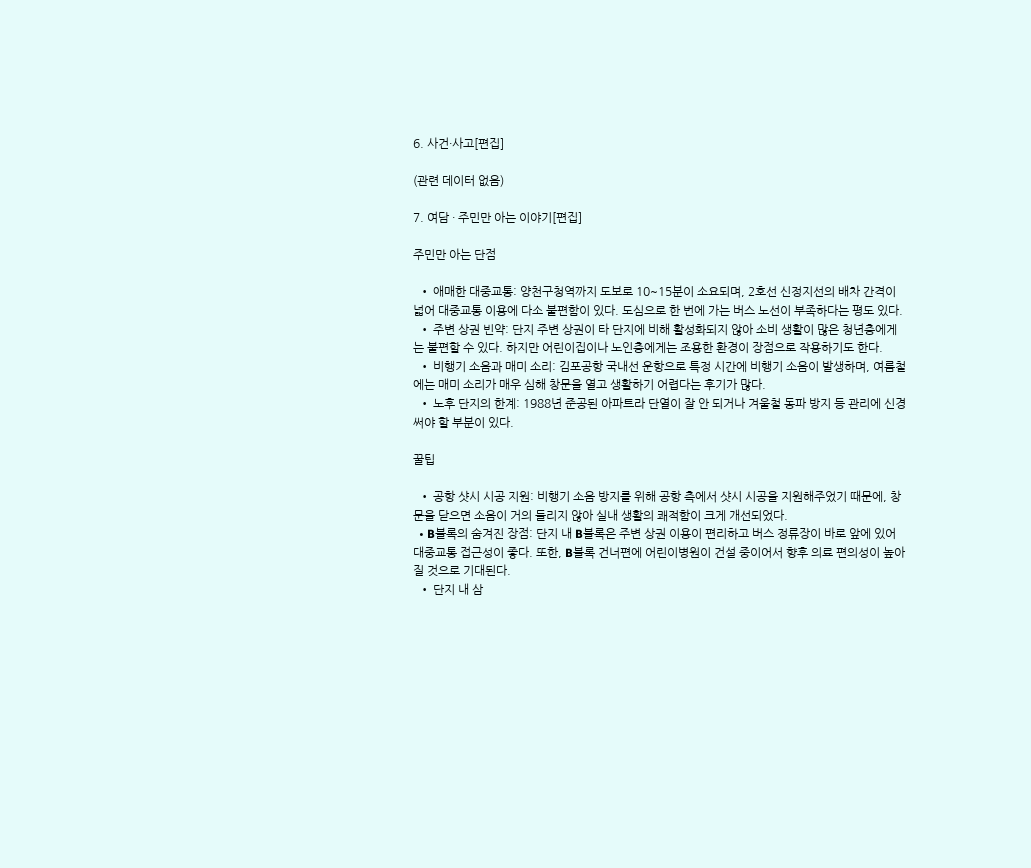6. 사건·사고[편집]

(관련 데이터 없음)

7. 여담 · 주민만 아는 이야기[편집]

주민만 아는 단점

  • 애매한 대중교통: 양천구청역까지 도보로 10~15분이 소요되며, 2호선 신정지선의 배차 간격이 넓어 대중교통 이용에 다소 불편함이 있다. 도심으로 한 번에 가는 버스 노선이 부족하다는 평도 있다.
  • 주변 상권 빈약: 단지 주변 상권이 타 단지에 비해 활성화되지 않아 소비 생활이 많은 청년층에게는 불편할 수 있다. 하지만 어린이집이나 노인층에게는 조용한 환경이 장점으로 작용하기도 한다.
  • 비행기 소음과 매미 소리: 김포공항 국내선 운항으로 특정 시간에 비행기 소음이 발생하며, 여름철에는 매미 소리가 매우 심해 창문을 열고 생활하기 어렵다는 후기가 많다.
  • 노후 단지의 한계: 1988년 준공된 아파트라 단열이 잘 안 되거나 겨울철 동파 방지 등 관리에 신경 써야 할 부분이 있다.

꿀팁

  • 공항 샷시 시공 지원: 비행기 소음 방지를 위해 공항 측에서 샷시 시공을 지원해주었기 때문에, 창문을 닫으면 소음이 거의 들리지 않아 실내 생활의 쾌적함이 크게 개선되었다.
  • B블록의 숨겨진 장점: 단지 내 B블록은 주변 상권 이용이 편리하고 버스 정류장이 바로 앞에 있어 대중교통 접근성이 좋다. 또한, B블록 건너편에 어린이병원이 건설 중이어서 향후 의료 편의성이 높아질 것으로 기대된다.
  • 단지 내 삼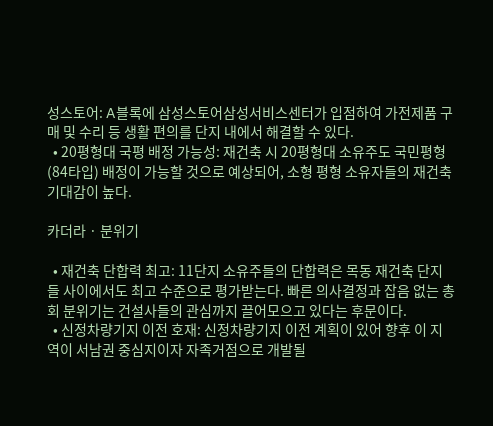성스토어: A블록에 삼성스토어삼성서비스센터가 입점하여 가전제품 구매 및 수리 등 생활 편의를 단지 내에서 해결할 수 있다.
  • 20평형대 국평 배정 가능성: 재건축 시 20평형대 소유주도 국민평형(84타입) 배정이 가능할 것으로 예상되어, 소형 평형 소유자들의 재건축 기대감이 높다.

카더라 · 분위기

  • 재건축 단합력 최고: 11단지 소유주들의 단합력은 목동 재건축 단지들 사이에서도 최고 수준으로 평가받는다. 빠른 의사결정과 잡음 없는 총회 분위기는 건설사들의 관심까지 끌어모으고 있다는 후문이다.
  • 신정차량기지 이전 호재: 신정차량기지 이전 계획이 있어 향후 이 지역이 서남권 중심지이자 자족거점으로 개발될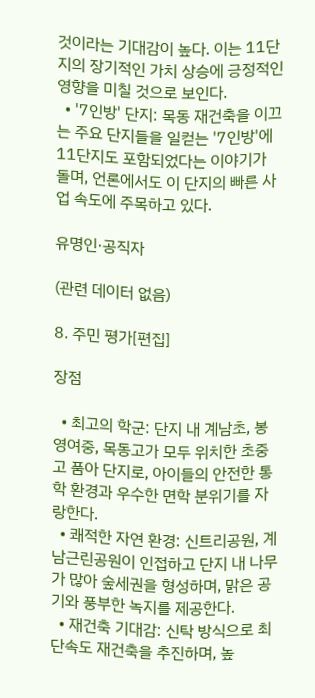것이라는 기대감이 높다. 이는 11단지의 장기적인 가치 상승에 긍정적인 영향을 미칠 것으로 보인다.
  • '7인방' 단지: 목동 재건축을 이끄는 주요 단지들을 일컫는 '7인방'에 11단지도 포함되었다는 이야기가 돌며, 언론에서도 이 단지의 빠른 사업 속도에 주목하고 있다.

유명인·공직자

(관련 데이터 없음)

8. 주민 평가[편집]

장점

  • 최고의 학군: 단지 내 계남초, 봉영여중, 목동고가 모두 위치한 초중고 품아 단지로, 아이들의 안전한 통학 환경과 우수한 면학 분위기를 자랑한다.
  • 쾌적한 자연 환경: 신트리공원, 계남근린공원이 인접하고 단지 내 나무가 많아 숲세권을 형성하며, 맑은 공기와 풍부한 녹지를 제공한다.
  • 재건축 기대감: 신탁 방식으로 최단속도 재건축을 추진하며, 높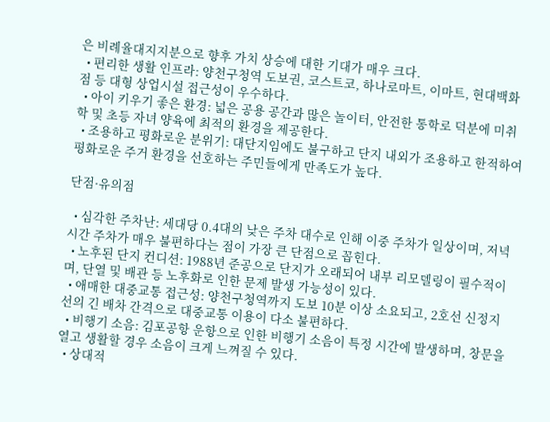은 비례율대지지분으로 향후 가치 상승에 대한 기대가 매우 크다.
  • 편리한 생활 인프라: 양천구청역 도보권, 코스트코, 하나로마트, 이마트, 현대백화점 등 대형 상업시설 접근성이 우수하다.
  • 아이 키우기 좋은 환경: 넓은 공용 공간과 많은 놀이터, 안전한 통학로 덕분에 미취학 및 초등 자녀 양육에 최적의 환경을 제공한다.
  • 조용하고 평화로운 분위기: 대단지임에도 불구하고 단지 내외가 조용하고 한적하여 평화로운 주거 환경을 선호하는 주민들에게 만족도가 높다.

단점·유의점

  • 심각한 주차난: 세대당 0.4대의 낮은 주차 대수로 인해 이중 주차가 일상이며, 저녁 시간 주차가 매우 불편하다는 점이 가장 큰 단점으로 꼽힌다.
  • 노후된 단지 컨디션: 1988년 준공으로 단지가 오래되어 내부 리모델링이 필수적이며, 단열 및 배관 등 노후화로 인한 문제 발생 가능성이 있다.
  • 애매한 대중교통 접근성: 양천구청역까지 도보 10분 이상 소요되고, 2호선 신정지선의 긴 배차 간격으로 대중교통 이용이 다소 불편하다.
  • 비행기 소음: 김포공항 운항으로 인한 비행기 소음이 특정 시간에 발생하며, 창문을 열고 생활할 경우 소음이 크게 느껴질 수 있다.
  • 상대적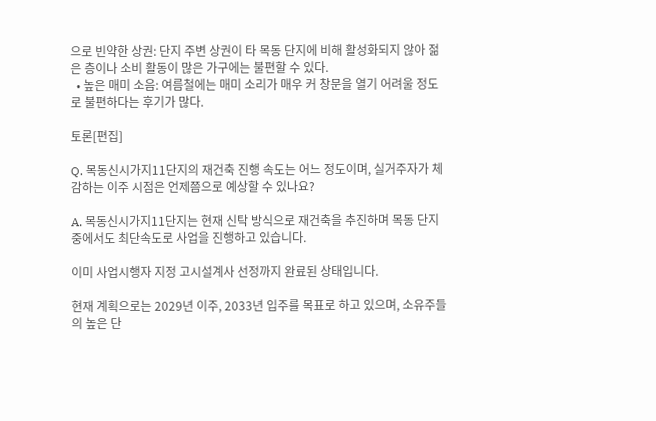으로 빈약한 상권: 단지 주변 상권이 타 목동 단지에 비해 활성화되지 않아 젊은 층이나 소비 활동이 많은 가구에는 불편할 수 있다.
  • 높은 매미 소음: 여름철에는 매미 소리가 매우 커 창문을 열기 어려울 정도로 불편하다는 후기가 많다.

토론[편집]

Q. 목동신시가지11단지의 재건축 진행 속도는 어느 정도이며, 실거주자가 체감하는 이주 시점은 언제쯤으로 예상할 수 있나요?

A. 목동신시가지11단지는 현재 신탁 방식으로 재건축을 추진하며 목동 단지 중에서도 최단속도로 사업을 진행하고 있습니다.

이미 사업시행자 지정 고시설계사 선정까지 완료된 상태입니다.

현재 계획으로는 2029년 이주, 2033년 입주를 목표로 하고 있으며, 소유주들의 높은 단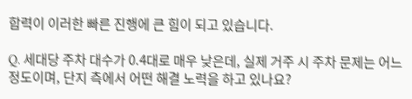합력이 이러한 빠른 진행에 큰 힘이 되고 있습니다.

Q. 세대당 주차 대수가 0.4대로 매우 낮은데, 실제 거주 시 주차 문제는 어느 정도이며, 단지 측에서 어떤 해결 노력을 하고 있나요?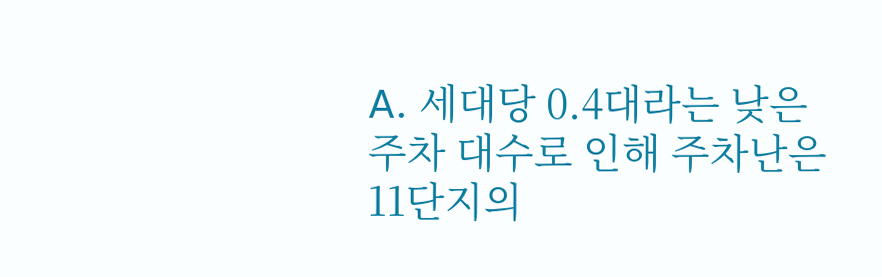A. 세대당 0.4대라는 낮은 주차 대수로 인해 주차난은 11단지의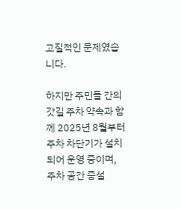고질적인 문제였습니다.

하지만 주민들 간의 갓길 주차 약속과 함께 2025년 8월부터 주차 차단기가 설치되어 운영 중이며, 주차 공간 증설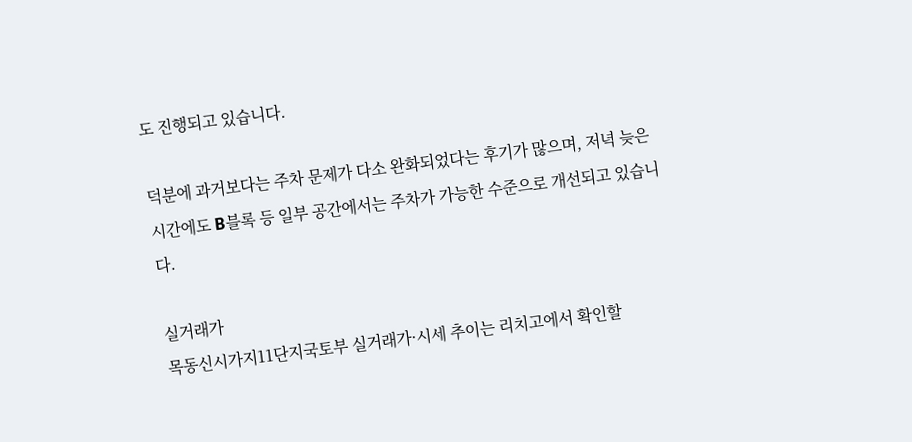도 진행되고 있습니다.

덕분에 과거보다는 주차 문제가 다소 완화되었다는 후기가 많으며, 저녁 늦은 시간에도 B블록 등 일부 공간에서는 주차가 가능한 수준으로 개선되고 있습니다.

실거래가
목동신시가지11단지국토부 실거래가·시세 추이는 리치고에서 확인할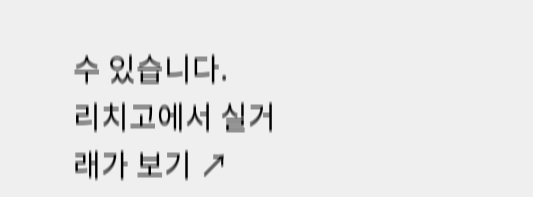수 있습니다.
리치고에서 실거래가 보기 ↗